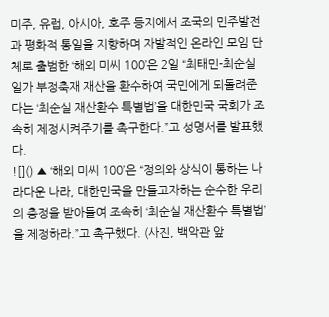미주, 유럽, 아시아, 호주 등지에서 조국의 민주발전과 평화적 통일을 지향하며 자발적인 온라인 모임 단체로 출범한 ‘해외 미씨 100’은 2일 “최태민-최순실일가 부정축재 재산을 환수하여 국민에게 되돌려준다는 ‘최순실 재산환수 특별법’을 대한민국 국회가 조속히 제정시켜주기를 촉구한다.”고 성명서를 발표했다.
![]() ▲ ‘해외 미씨 100’은 “정의와 상식이 통하는 나라다운 나라, 대한민국을 만들고자하는 순수한 우리의 충정을 받아들여 조속히 ‘최순실 재산환수 특별법’을 제정하라.”고 촉구했다. (사진, 백악관 앞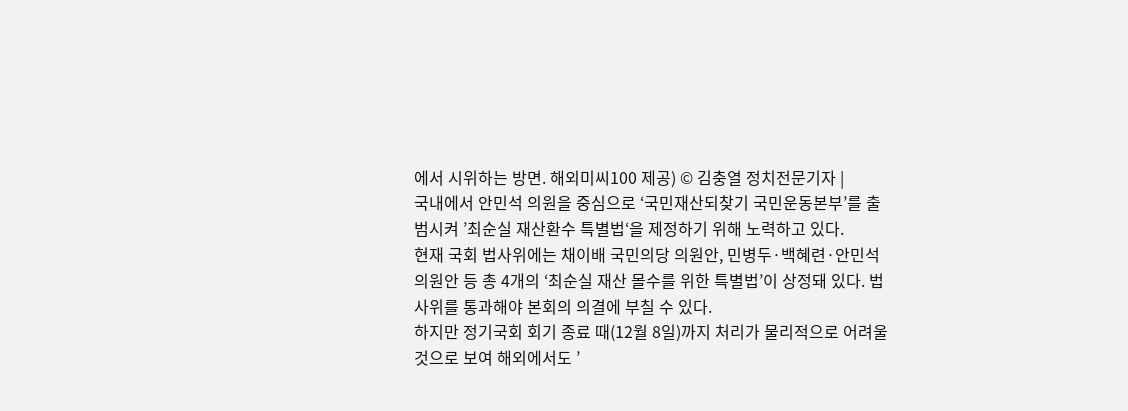에서 시위하는 방면. 해외미씨100 제공) © 김충열 정치전문기자 |
국내에서 안민석 의원을 중심으로 ‘국민재산되찾기 국민운동본부’를 출범시켜 ’최순실 재산환수 특별법‘을 제정하기 위해 노력하고 있다.
현재 국회 법사위에는 채이배 국민의당 의원안, 민병두·백혜련·안민석 의원안 등 총 4개의 ‘최순실 재산 몰수를 위한 특별법’이 상정돼 있다. 법사위를 통과해야 본회의 의결에 부칠 수 있다.
하지만 정기국회 회기 종료 때(12월 8일)까지 처리가 물리적으로 어려울 것으로 보여 해외에서도 ’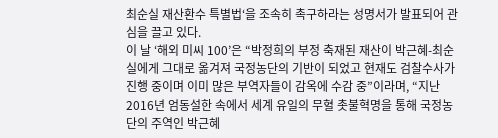최순실 재산환수 특별법‘을 조속히 촉구하라는 성명서가 발표되어 관심을 끌고 있다.
이 날 ‘해외 미씨 100’은 “박정희의 부정 축재된 재산이 박근혜-최순실에게 그대로 옮겨져 국정농단의 기반이 되었고 현재도 검찰수사가 진행 중이며 이미 많은 부역자들이 감옥에 수감 중”이라며, “지난 2016년 엄동설한 속에서 세계 유일의 무혈 촛불혁명을 통해 국정농단의 주역인 박근혜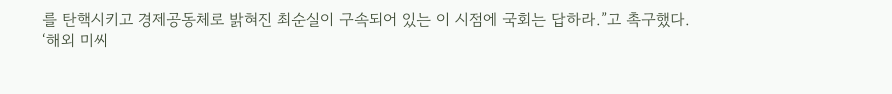를 탄핵시키고 경제공동체로 밝혀진 최순실이 구속되어 있는 이 시점에 국회는 답하라.”고 촉구했다.
‘해외 미씨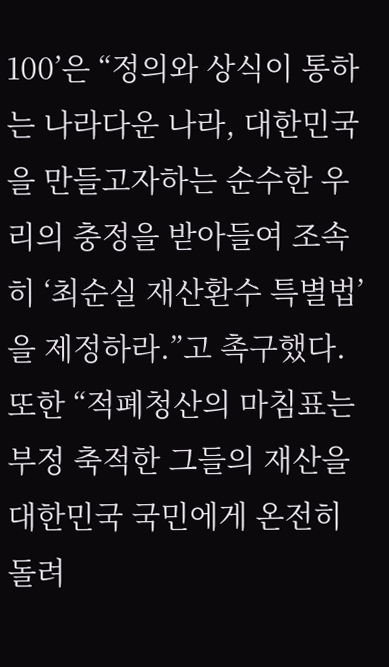100’은 “정의와 상식이 통하는 나라다운 나라, 대한민국을 만들고자하는 순수한 우리의 충정을 받아들여 조속히 ‘최순실 재산환수 특별법’을 제정하라.”고 촉구했다.
또한 “적폐청산의 마침표는 부정 축적한 그들의 재산을 대한민국 국민에게 온전히 돌려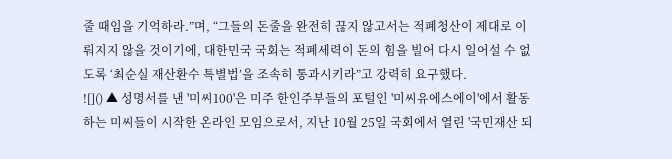줄 때임을 기억하라.”며, “그들의 돈줄을 완전히 끊지 않고서는 적폐청산이 제대로 이뤄지지 않을 것이기에, 대한민국 국회는 적폐세력이 돈의 힘을 빌어 다시 일어설 수 없도록 ‘최순실 재산환수 특별법’을 조속히 통과시키라”고 강력히 요구했다.
![]() ▲ 성명서를 낸 '미씨100'은 미주 한인주부들의 포털인 '미씨유에스에이'에서 활동하는 미씨들이 시작한 온라인 모임으로서, 지난 10월 25일 국회에서 열린 '국민재산 되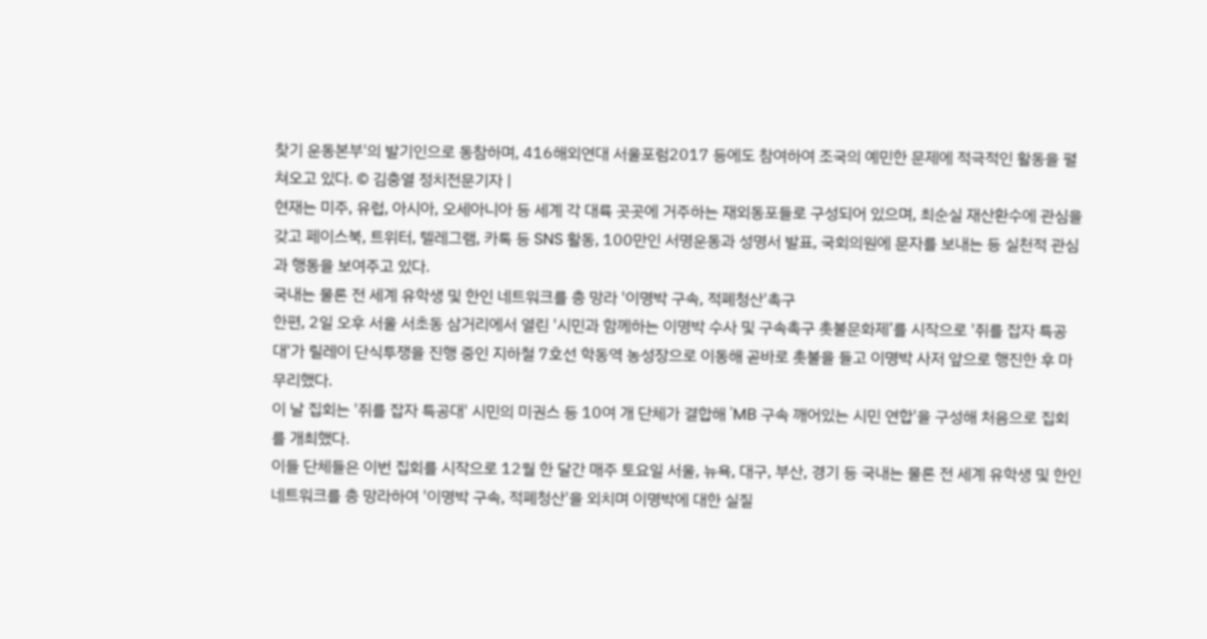찾기 운동본부'의 발기인으로 동참하며, 416해외연대 서울포럼2017 등에도 참여하여 조국의 예민한 문제에 적극적인 활동을 펼쳐오고 있다. © 김충열 정치전문기자 |
현재는 미주, 유럽, 아시아, 오세아니아 등 세계 각 대륙 곳곳에 거주하는 재외동포들로 구성되어 있으며, 최순실 재산환수에 관심을 갖고 페이스북, 트위터, 텔레그램, 카톡 등 SNS 활동, 100만인 서명운동과 성명서 발표, 국회의원에 문자를 보내는 등 실천적 관심과 행동을 보여주고 있다.
국내는 물론 전 세계 유학생 및 한인 네트워크를 총 망라 '이명박 구속, 적폐청산'촉구
한편, 2일 오후 서울 서초동 삼거리에서 열린 '시민과 함께하는 이명박 수사 및 구속촉구 촛불문화제’를 시작으로 '쥐를 잡자 특공대'가 릴레이 단식투쟁을 진행 중인 지하철 7호선 학동역 농성장으로 이동해 곧바로 촛불을 들고 이명박 사저 앞으로 행진한 후 마무리했다.
이 날 집회는 '쥐를 잡자 특공대' 시민의 미권스 등 10여 개 단체가 결합해 'MB 구속 깨어있는 시민 연합'을 구성해 처음으로 집회를 개최했다.
이들 단체들은 이번 집회를 시작으로 12월 한 달간 매주 토요일 서울, 뉴욕, 대구, 부산, 경기 등 국내는 물론 전 세계 유학생 및 한인 네트워크를 총 망라하여 '이명박 구속, 적폐청산'을 외치며 이명박에 대한 실질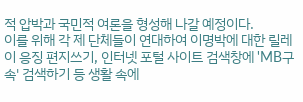적 압박과 국민적 여론을 형성해 나갈 예정이다.
이를 위해 각 제 단체들이 연대하여 이명박에 대한 릴레이 응징 편지쓰기, 인터넷 포털 사이트 검색창에 'MB구속' 검색하기 등 생활 속에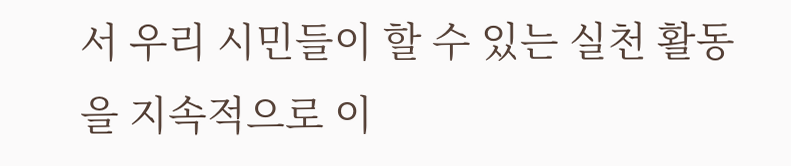서 우리 시민들이 할 수 있는 실천 활동을 지속적으로 이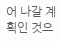어 나갈 계획인 것으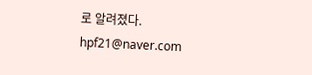로 알려졌다. hpf21@naver.com